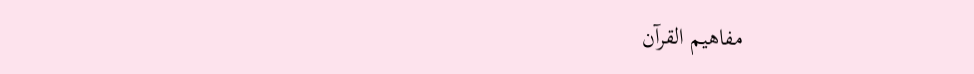مفاهيم القرآن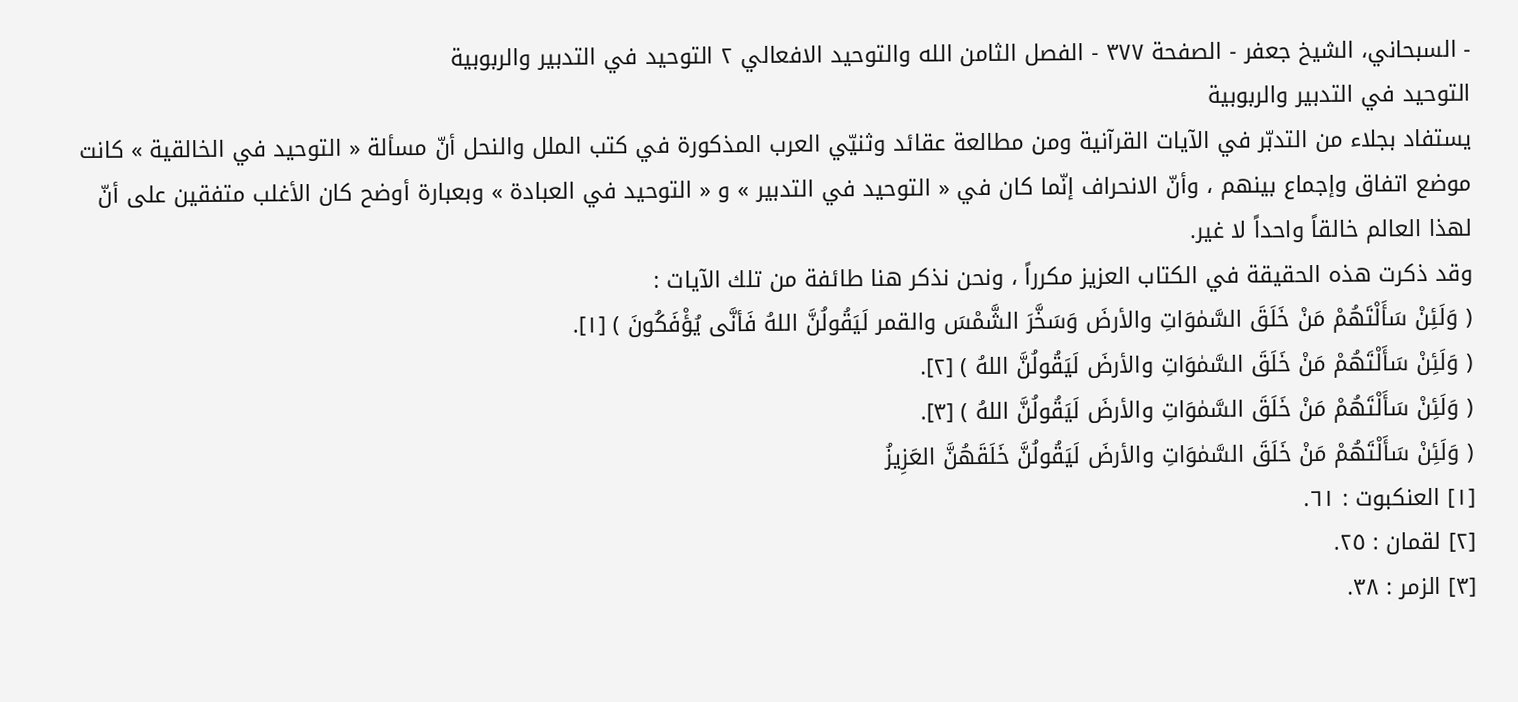- السبحاني، الشيخ جعفر - الصفحة ٣٧٧ - الفصل الثامن الله والتوحيد الافعالي ٢ التوحيد في التدبير والربوبية
التوحيد في التدبير والربوبية
يستفاد بجلاء من التدبّر في الآيات القرآنية ومن مطالعة عقائد وثنيّي العرب المذكورة في كتب الملل والنحل أنّ مسألة « التوحيد في الخالقية » كانت موضع اتفاق وإجماع بينهم ، وأنّ الانحراف إنّما كان في « التوحيد في التدبير » و « التوحيد في العبادة » وبعبارة أوضح كان الأغلب متفقين على أنّ لهذا العالم خالقاً واحداً لا غير.
وقد ذكرت هذه الحقيقة في الكتاب العزيز مكرراً ، ونحن نذكر هنا طائفة من تلك الآيات :
( وَلَئِنْ سَأَلْتَهُمْ مَنْ خَلَقَ السَّمٰوَاتِ والأرضَ وَسَخَّرَ الشَّمْسَ والقمر لَيَقُولُنَّ اللهُ فَأنَّى يُؤْفَكُونَ ) [١].
( وَلَئِنْ سَأَلْتَهُمْ مَنْ خَلَقَ السَّمٰوَاتِ والأرضَ لَيَقُولُنَّ اللهُ ) [٢].
( وَلَئِنْ سَأَلْتَهُمْ مَنْ خَلَقَ السَّمٰوَاتِ والأرضَ لَيَقُولُنَّ اللهُ ) [٣].
( وَلَئِنْ سَأَلْتَهُمْ مَنْ خَلَقَ السَّمٰوَاتِ والأرضَ لَيَقُولُنَّ خَلَقَهُنَّ العَزِيزُ
[١] العنكبوت : ٦١.
[٢] لقمان : ٢٥.
[٣] الزمر : ٣٨.